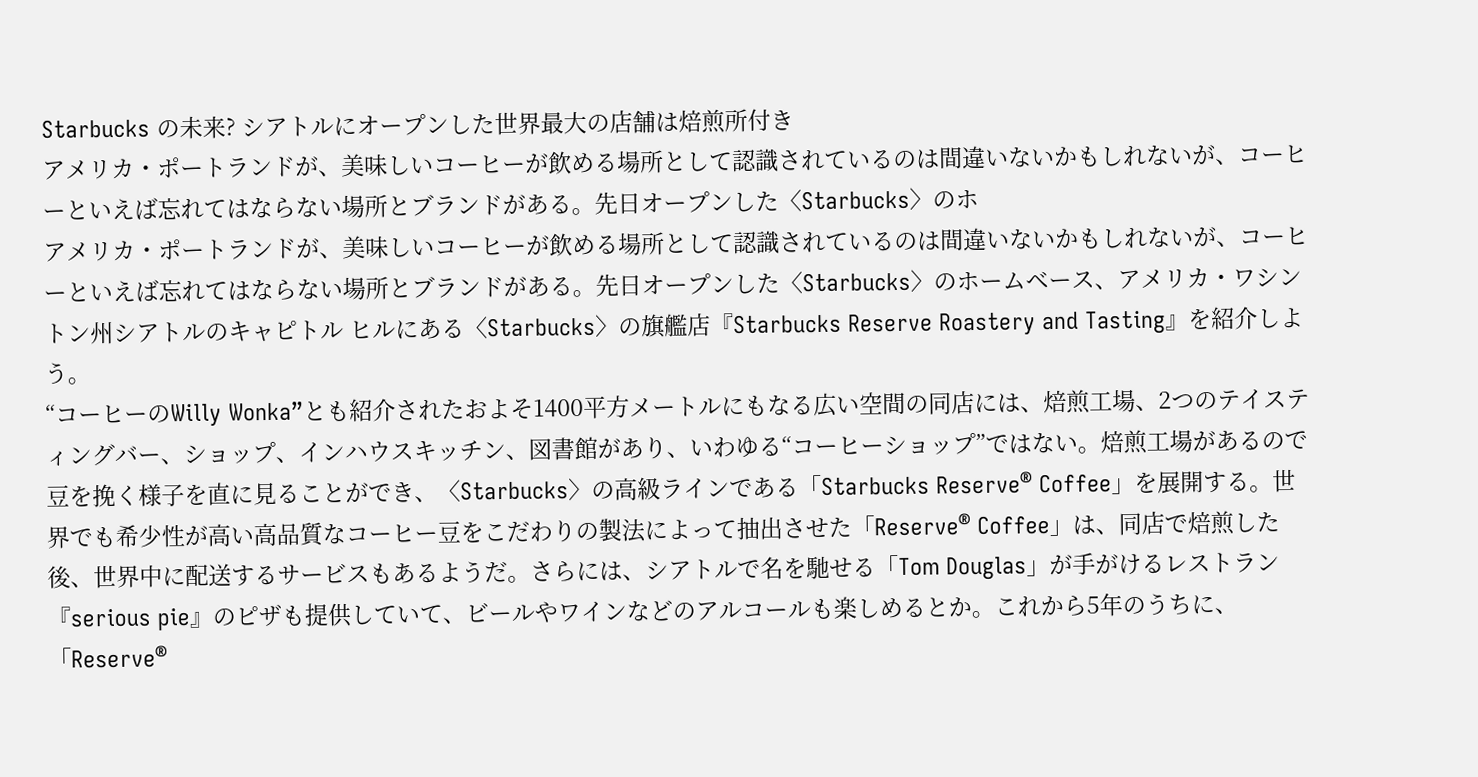Starbucks の未来? シアトルにオープンした世界最大の店舗は焙煎所付き
アメリカ・ポートランドが、美味しいコーヒーが飲める場所として認識されているのは間違いないかもしれないが、コーヒーといえば忘れてはならない場所とブランドがある。先日オープンした〈Starbucks〉のホ
アメリカ・ポートランドが、美味しいコーヒーが飲める場所として認識されているのは間違いないかもしれないが、コーヒーといえば忘れてはならない場所とブランドがある。先日オープンした〈Starbucks〉のホームベース、アメリカ・ワシントン州シアトルのキャピトル ヒルにある〈Starbucks〉の旗艦店『Starbucks Reserve Roastery and Tasting』を紹介しよう。
“コーヒーのWilly Wonka”とも紹介されたおよそ1400平方メートルにもなる広い空間の同店には、焙煎工場、2つのテイスティングバー、ショップ、インハウスキッチン、図書館があり、いわゆる“コーヒーショップ”ではない。焙煎工場があるので豆を挽く様子を直に見ることができ、〈Starbucks〉の高級ラインである「Starbucks Reserve® Coffee」を展開する。世界でも希少性が高い高品質なコーヒー豆をこだわりの製法によって抽出させた「Reserve® Coffee」は、同店で焙煎した後、世界中に配送するサービスもあるようだ。さらには、シアトルで名を馳せる「Tom Douglas」が手がけるレストラン『serious pie』のピザも提供していて、ビールやワインなどのアルコールも楽しめるとか。これから5年のうちに、「Reserve®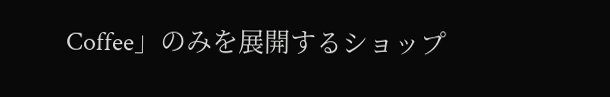Coffee」のみを展開するショップ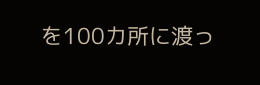を100カ所に渡っ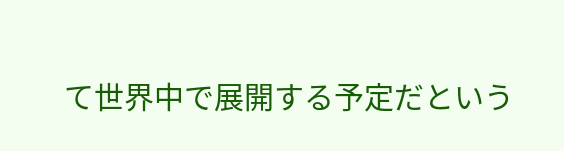て世界中で展開する予定だという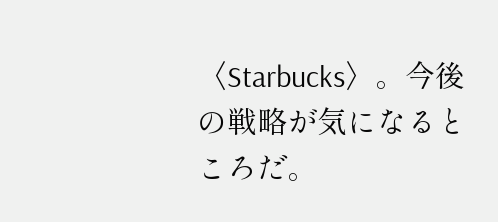〈Starbucks〉。今後の戦略が気になるところだ。